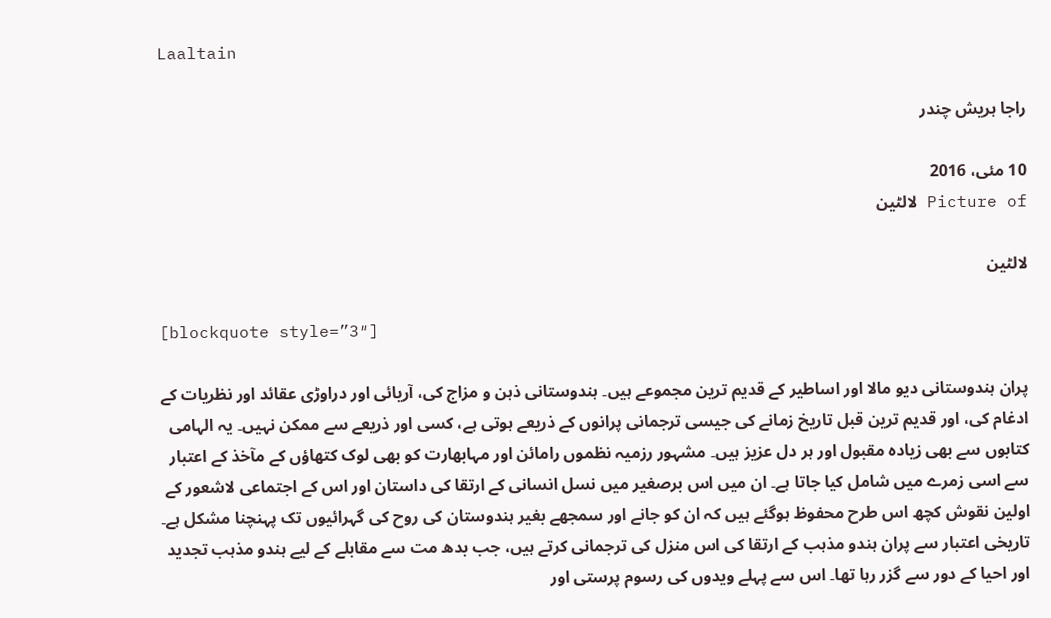Laaltain

راجا ہریش چندر

10 مئی، 2016
Picture of لالٹین

لالٹین

[blockquote style=”3″]

پران ہندوستانی دیو مالا اور اساطیر کے قدیم ترین مجموعے ہیں۔ ہندوستانی ذہن و مزاج کی، آریائی اور دراوڑی عقائد اور نظریات کے ادغام کی، اور قدیم ترین قبل تاریخ زمانے کی جیسی ترجمانی پرانوں کے ذریعے ہوتی ہے، کسی اور ذریعے سے ممکن نہیں۔ یہ الہامی کتابوں سے بھی زیادہ مقبول اور ہر دل عزیز ہیں۔ مشہور رزمیہ نظموں رامائن اور مہابھارت کو بھی لوک کتھاؤں کے مآخذ کے اعتبار سے اسی زمرے میں شامل کیا جاتا ہے۔ ان میں اس برصغیر میں نسل انسانی کے ارتقا کی داستان اور اس کے اجتماعی لاشعور کے اولین نقوش کچھ اس طرح محفوظ ہوگئے ہیں کہ ان کو جانے اور سمجھے بغیر ہندوستان کی روح کی گہرائیوں تک پہنچنا مشکل ہے۔
تاریخی اعتبار سے پران ہندو مذہب کے ارتقا کی اس منزل کی ترجمانی کرتے ہیں، جب بدھ مت سے مقابلے کے لیے ہندو مذہب تجدید اور احیا کے دور سے گزر رہا تھا۔ اس سے پہلے ویدوں کی رسوم پرستی اور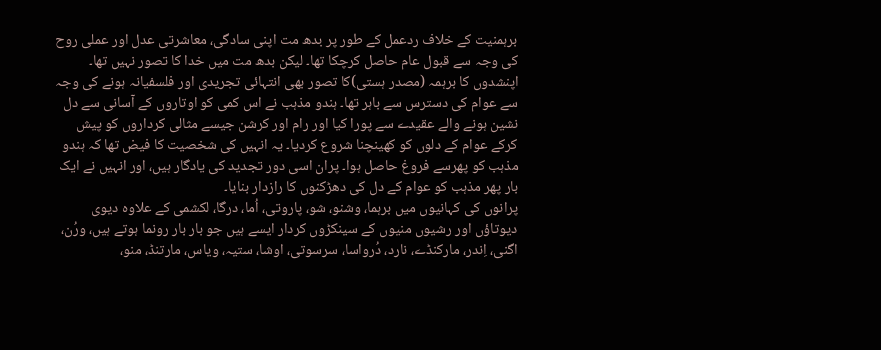برہمنیت کے خلاف ردعمل کے طور پر بدھ مت اپنی سادگی، معاشرتی عدل اور عملی روح کی وجہ سے قبول عام حاصل کرچکا تھا۔ لیکن بدھ مت میں خدا کا تصور نہیں تھا۔ اپنشدوں کا برہمہ (مصدر ہستی)کا تصور بھی انتہائی تجریدی اور فلسفیانہ ہونے کی وجہ سے عوام کی دسترس سے باہر تھا۔ ہندو مذہب نے اس کمی کو اوتاروں کے آسانی سے دل نشین ہونے والے عقیدے سے پورا کیا اور رام اور کرشن جیسے مثالی کرداروں کو پیش کرکے عوام کے دلوں کو کھینچنا شروع کردیا۔ یہ انہیں کی شخصیت کا فیض تھا کہ ہندو مذہب کو پھرسے فروغ حاصل ہوا۔ پران اسی دور تجدید کی یادگار ہیں، اور انہیں نے ایک بار پھر مذہب کو عوام کے دل کی دھڑکنوں کا رازدار بنایا۔
پرانوں کی کہانیوں میں برہما، وشنو، شو، پاروتی، اُما، درگا، لکشمی کے علاوہ دیوی دیوتاؤں اور رشیوں منیوں کے سینکڑوں کردار ایسے ہیں جو بار بار رونما ہوتے ہیں، ورُن، اگنی، اِندر، مارکنڈے، نارد، دُرواسا، سرسوتی، اوشا، ستیہ، ویاس، مارتنڈ، منو،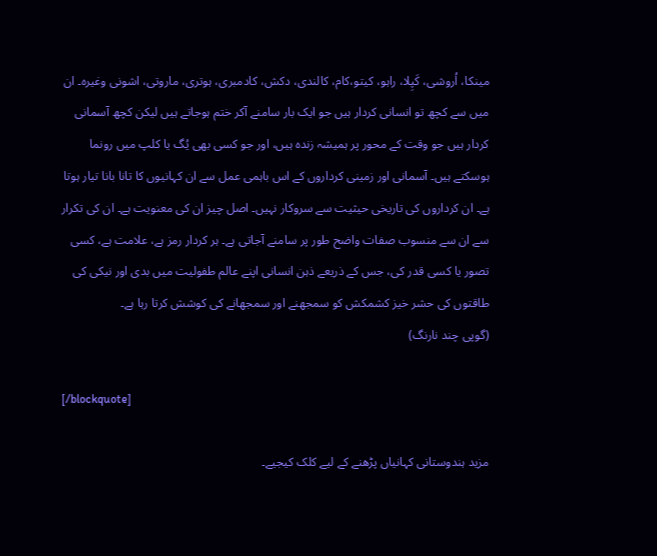مینکا، اُروشی، کَپِلا، راہو، کیتو،کام، کالندی، دکش، کادمبری، ہوتری، ماروتی، اشونی وغیرہ۔ ان میں سے کچھ تو انسانی کردار ہیں جو ایک بار سامنے آکر ختم ہوجاتے ہیں لیکن کچھ آسمانی کردار ہیں جو وقت کے محور پر ہمیشہ زندہ ہیں، اور جو کسی بھی یُگ یا کلپ میں رونما ہوسکتے ہیں۔ آسمانی اور زمینی کرداروں کے اس باہمی عمل سے ان کہانیوں کا تانا بانا تیار ہوتا ہے۔ ان کرداروں کی تاریخی حیثیت سے سروکار نہیں۔ اصل چیز ان کی معنویت ہے۔ ان کی تکرار سے ان سے منسوب صفات واضح طور پر سامنے آجاتی ہے۔ ہر کردار رمز ہے، علامت ہے، کسی تصور یا کسی قدر کی، جس کے ذریعے ذہن انسانی اپنے عالم طفولیت میں بدی اور نیکی کی طاقتوں کی حشر خیز کشمکش کو سمجھنے اور سمجھانے کی کوشش کرتا رہا ہے۔
(گوپی چند نارنگ)

[/blockquote]

مزید ہندوستانی کہانیاں پڑھنے کے لیے کلک کیجیے۔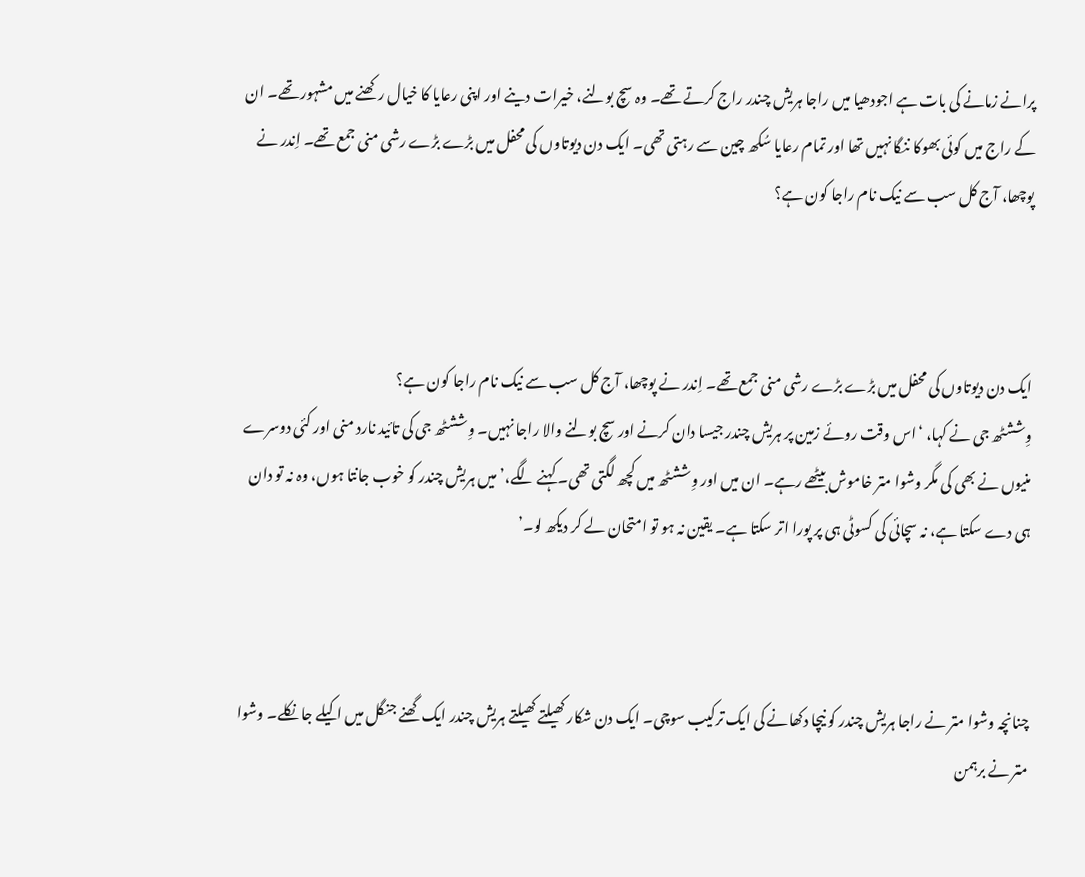پرانے زمانے کی بات ہے اجودھیا میں راجا ہریش چندر راج کرتے تھے۔ وہ سچ بولنے، خیرات دینے اور اپنی رعایا کا خیال رکھنے میں مشہور تھے۔ ان کے راج میں کوئی بھوکا ننگا نہیں تھا اور تمام رعایا سُکھ چین سے رہتی تھی۔ ایک دن دیوتاوں کی محفل میں بڑے بڑے رشی منی جمع تھے۔ اِندر نے پوچھا، آج کل سب سے نیک نام راجا کون ہے؟



ایک دن دیوتاوں کی محفل میں بڑے بڑے رشی منی جمع تھے۔ اِندر نے پوچھا، آج کل سب سے نیک نام راجا کون ہے؟
وِششٹھ جی نے کہا، ‘اس وقت روئے زمین پر ہریش چندر جیسا دان کرنے اور سچ بولنے والا راجا نہیں۔ وِششٹھ جی کی تائید نارد منی اور کئی دوسرے منیوں نے بھی کی مگر وشوا متر خاموش بیٹھے رہے۔ ان میں اور وِششٹھ میں کچھ لگتی تھی۔ کہنے لگے،’میں ہریش چندر کو خوب جانتا ہوں، وہ نہ تو دان ہی دے سکتا ہے، نہ سچائی کی کسوٹی ہی پر پورا اتر سکتا ہے۔ یقین نہ ہو تو امتحان لے کر دیکھ لو۔’



چنانچہ وشوا متر نے راجا ہریش چندر کو نیچا دکھانے کی ایک ترکیب سوچی۔ ایک دن شکار کھیلتے کھیلتے ہریش چندر ایک گھنے جنگل میں اکیلے جا نکلے۔ وشوا متر نے برہمن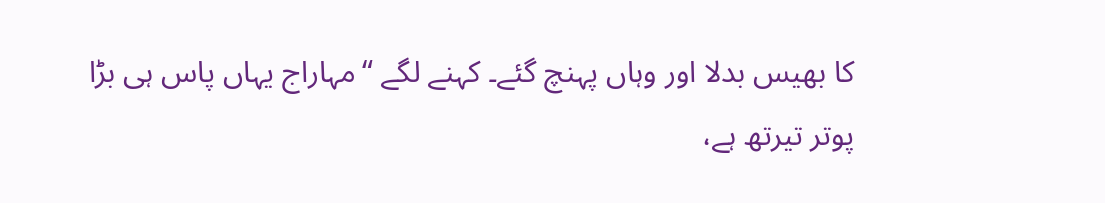کا بھیس بدلا اور وہاں پہنچ گئے۔ کہنے لگے “مہاراج یہاں پاس ہی بڑا پوتر تیرتھ ہے،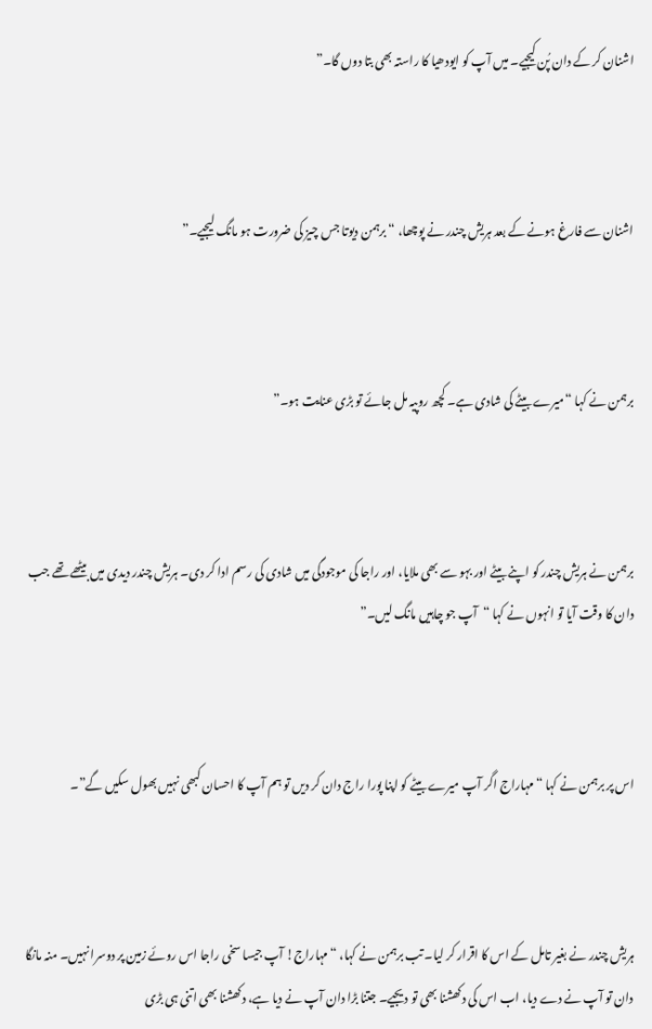اشنان کر کے دان پُن کیجیے۔ میں آپ کو ایودھیا کا راستہ بھی بتا دوں گا۔”



اشنان سے فارغ ہونے کے بعد ہریش چندر نے پوچھا، “برہمن دیوتا جس چیز کی ضرورت ہو مانگ لیجیے۔”



برہمن نے کہا “میرے بیٹے کی شادی ہے۔ کچھ روپیہ مل جائے تو بڑی عنایت ہو۔”



برہمن نے ہریش چندر کو اپنے بیٹے اور بہو سے بھی ملایا، اور راجا کی موجودگی میں شادی کی رسم ادا کر دی۔ ہریش چندر دیدی میں بیٹھے تھے جب دان کا وقت آیا تو انہوں نے کہا “آپ جو چاہیں مانگ لیں۔”



اس پر برہمن نے کہا “مہاراج اگر آپ میرے بیٹے کو اپنا پورا راج دان کر دیں تو ہم آپ کا احسان کبھی نہیں بھول سکیں گے”۔



ہریش چندر نے بغیر تامل کے اس کا اقرار کر لیا۔ تب برہمن نے کہا، “مہاراج! آپ جیسا سخی راجا اس روئے زمین پر دوسرا نہیں۔ منہ مانگا دان تو آپ نے دے دیا، اب اس کی دکھشنا بھی تو دیجیے۔ جتنا بڑا دان آپ نے دیا ہے، دکھشنا بھی اتنی ہی بڑی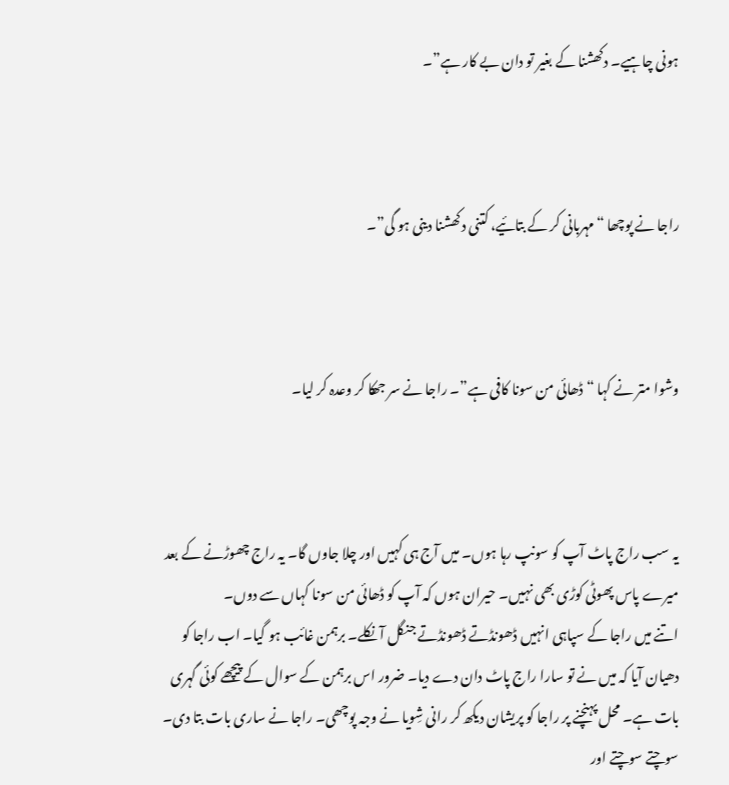ہونی چاہیے۔ دکھشنا کے بغیر تو دان بے کار ہے”۔



راجا نے پوچھا “مہربانی کر کے بتائیے، کتنی دکھشنا دینی ہو گی”۔



وشوا متر نے کہا “ڈھائی من سونا کافی ہے”۔ راجا نے سر جھکا کر وعدہ کر لیا۔



یہ سب راج پاٹ آپ کو سونپ رہا ہوں۔ میں آج ہی کہیں اور چلا جاوں گا۔ یہ راج چھوڑنے کے بعد میرے پاس پھوٹی کوڑی بھی نہیں۔ حیران ہوں کہ آپ کو ڈھائی من سونا کہاں سے دوں۔
اتنے میں راجا کے سپاہی انہیں ڈھونڈتے ڈھونڈتے جنگل آ نکلے۔ برہمن غائب ہو گیا۔ اب راجا کو دھیان آیا کہ میں نے تو سارا راج پاٹ دان دے دیا۔ ضرور اس برہمن کے سوال کے پیچھے کوئی گہری بات ہے۔ محل پہنچنے پر راجا کو پریشان دیکھ کر رانی شِویا نے وجہ پوچھی۔ راجا نے ساری بات بتا دی۔ سوچتے سوچتے اور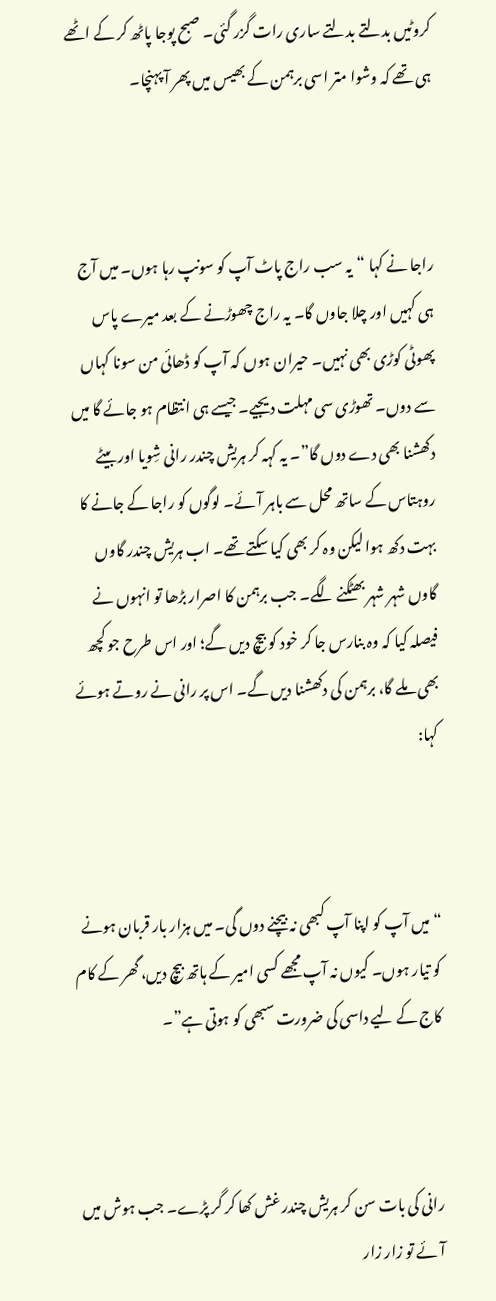کروٹیں بدلتے بدلتے ساری رات گزر گئی۔ صبح پوجا پاٹھ کر کے اٹھے ہی تھے کہ وشوا متر اسی برہمن کے بھیس میں پھر آ پہنچا۔



راجا نے کہا “یہ سب راج پاٹ آپ کو سونپ رہا ہوں۔ میں آج ہی کہیں اور چلا جاوں گا۔ یہ راج چھوڑنے کے بعد میرے پاس پھوٹی کوڑی بھی نہیں۔ حیران ہوں کہ آپ کو ڈھائی من سونا کہاں سے دوں۔ تھوڑی سی مہلت دیجیے۔ جیسے ہی انتظام ہو جائے گا میں دکھشنا بھی دے دوں گا”۔ یہ کہہ کر ہریش چندر رانی شِویا اور بیٹے روہتاس کے ساتھ محل سے باہر آئے۔ لوگوں کو راجا کے جانے کا بہت دکھ ہوا لیکن وہ کر بھی کیا سکتے تھے۔ اب ہریش چندر گاوں گاوں شہر شہر بھٹکنے لگے۔ جب برہمن کا اصرار بڑھا تو انہوں نے فیصلہ کیا کہ وہ بنارس جا کر خود کو بیچ دیں گے؛ اور اس طرح جو کچھ بھی ملے گا، برہمن کی دکھشنا دیں گے۔ اس پر رانی نے روتے ہوئے کہا:



“میں آپ کو اپنا آپ کبھی نہ بیچنے دوں گی۔ میں ہزار بار قربان ہونے کو تیار ہوں۔ کیوں نہ آپ مجھے کسی امیر کے ہاتھ بیچ دیں، گھر کے کام کاج کے لیے داسی کی ضرورت سبھی کو ہوتی ہے”۔



رانی کی بات سن کر ہریش چندر غش کھا کر گر پڑے۔ جب ہوش میں آئے تو زار زار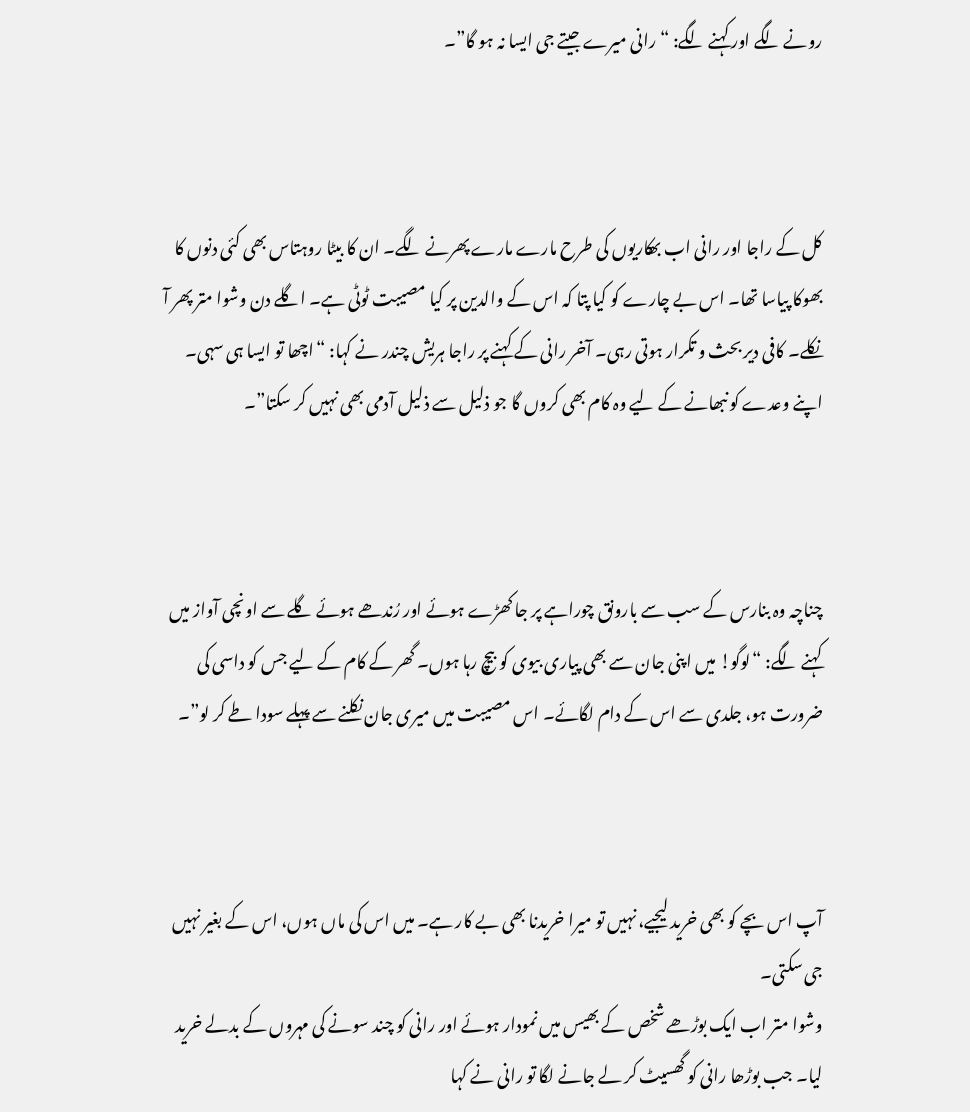رونے لگے اور کہنے لگے: “رانی میرے جیتے جی ایسا نہ ہو گا”۔



کل کے راجا اور رانی اب بھکاریوں کی طرح مارے مارے پھرنے لگے۔ ان کا بیٹا روہتاس بھی کئی دنوں کا بھوکا پیاسا تھا۔ اس بے چارے کو کیا پتا کہ اس کے والدین پر کیا مصیبت ٹوٹی ہے۔ اگلے دن وشوا متر پھر آ نکلے۔ کافی دیر بحث و تکرار ہوتی رہی۔ آخر رانی کے کہنے پر راجا ہریش چندر نے کہا: “اچھا تو ایسا ہی سہی۔ اپنے وعدے کو نبھانے کے لیے وہ کام بھی کروں گا جو ذلیل سے ذلیل آدمی بھی نہیں کر سکتا”۔



چناچہ وہ بنارس کے سب سے بارونق چوراہے پر جا کھڑے ہوئے اور رُندھے ہوئے گلے سے اونچی آواز میں کہنے لگے: “لوگو! میں اپنی جان سے بھی پیاری بیوی کو بیچ رہا ہوں۔ گھر کے کام کے لیے جس کو داسی کی ضرورت ہو، جلدی سے اس کے دام لگائے۔ اس مصیبت میں میری جان نکلنے سے پہلے سودا طے کر لو”۔



آپ اس بچے کو بھی خرید لیجیے، نہیں تو میرا خریدنا بھی بے کار ہے۔ میں اس کی ماں ہوں، اس کے بغیر نہیں جی سکتی۔
وشوا متر اب ایک بوڑھے شخص کے بھیس میں نمودار ہوئے اور رانی کو چند سونے کی مہروں کے بدلے خرید لیا۔ جب بوڑھا رانی کو گھسیٹ کر لے جانے لگا تو رانی نے کہا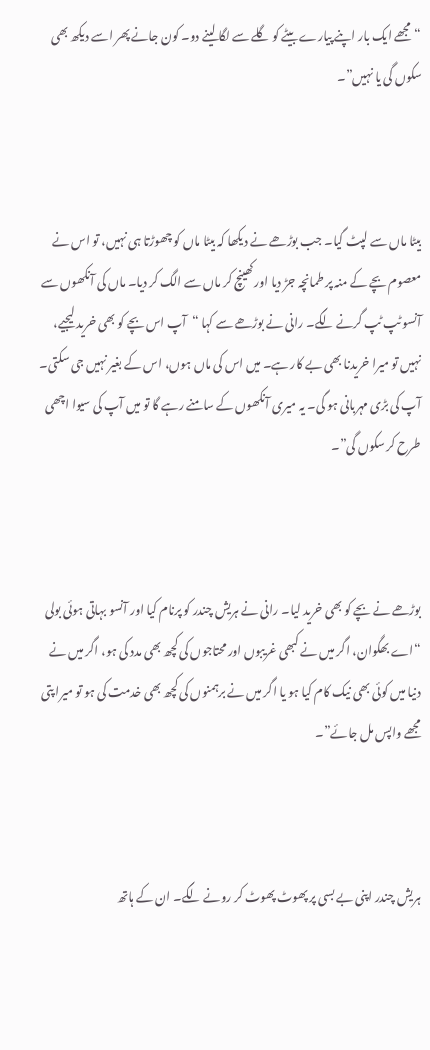“مجھے ایک بار اپنے پیارے بیٹے کو گلے سے لگا لینے دو۔ کون جانے پھر اسے دیکھ بھی سکوں گی یا نہیں”۔



بیٹا ماں سے لپٹ گیا۔ جب بوڑھے نے دیکھا کہ بیٹا ماں کو چھوڑتا ہی نہیں، تو اس نے معصوم بچے کے منہ پر طمانچہ جڑ دیا اور کھینچ کر ماں سے الگ کر دیا۔ ماں کی آنکھوں سے آنسو ٹپ ٹپ گرنے لگے۔ رانی نے بوڑھے سے کہا “آپ اس بچے کو بھی خرید لیجیے، نہیں تو میرا خریدنا بھی بے کار ہے۔ میں اس کی ماں ہوں، اس کے بغیر نہیں جی سکتی۔ آپ کی بڑی مہربانی ہو گی۔ یہ میری آنکھوں کے سامنے رہے گا تو میں آپ کی سیوا اچھی طرح کر سکوں گی”۔



بوڑھے نے بچے کو بھی خرید لیا۔ رانی نے ہریش چندر کو پرنام کیا اور آنسو بہاتی ہوئی بولی “اے بھگوان، اگر میں نے کبھی غریبوں اور محتاجوں کی کچھ بھی مدد کی ہو، اگر میں نے دنیا میں کوئی بھی نیک کام کیا ہو یا اگر میں نے برہمنوں کی کچھ بھی خدمت کی ہو تو میرا پتی مجھے واپس مل جائے”۔



ہریش چندر اپنی بے بسی پر پھوٹ پھوٹ کر رونے لگے۔ ان کے ہاتھ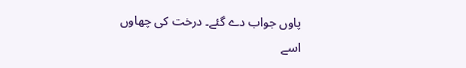پاوں جواب دے گئے۔ درخت کی چھاوں اسے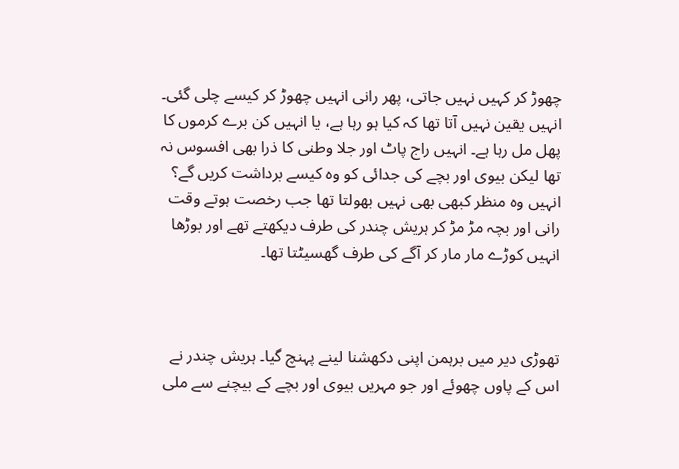چھوڑ کر کہیں نہیں جاتی، پھر رانی انہیں چھوڑ کر کیسے چلی گئی۔ انہیں یقین نہیں آتا تھا کہ کیا ہو رہا ہے، یا انہیں کن برے کرموں کا پھل مل رہا ہے۔ انہیں راج پاٹ اور جلا وطنی کا ذرا بھی افسوس نہ تھا لیکن بیوی اور بچے کی جدائی کو وہ کیسے برداشت کریں گے؟ انہیں وہ منظر کبھی بھی نہیں بھولتا تھا جب رخصت ہوتے وقت رانی اور بچہ مڑ مڑ کر ہریش چندر کی طرف دیکھتے تھے اور بوڑھا انہیں کوڑے مار مار کر آگے کی طرف گھسیٹتا تھا۔



تھوڑی دیر میں برہمن اپنی دکھشنا لینے پہنچ گیا۔ ہریش چندر نے اس کے پاوں چھوئے اور جو مہریں بیوی اور بچے کے بیچنے سے ملی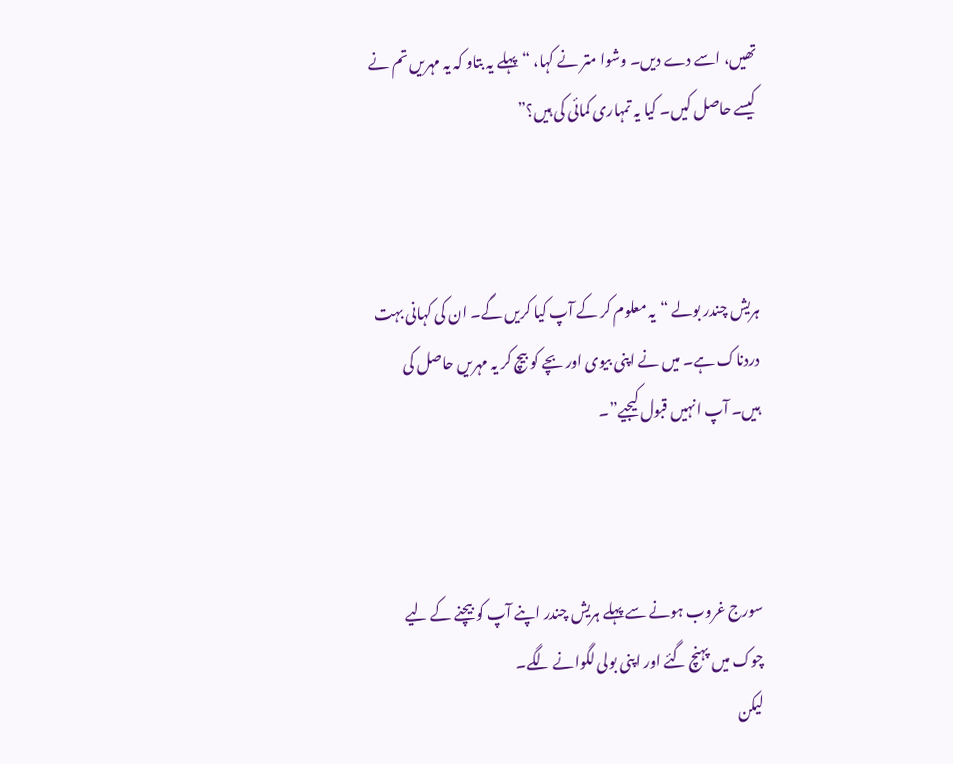تھیں، اسے دے دیں۔ وشوا متر نے کہا، “پہلے یہ بتاو کہ یہ مہریں تم نے کیسے حاصل کیں۔ کیا یہ تمہاری کمائی کی ہیں؟”



ہریش چندر بولے “یہ معلوم کر کے آپ کیا کریں گے۔ ان کی کہانی بہت دردناک ہے۔ میں نے اپنی بیوی اور بچے کو بیچ کر یہ مہریں حاصل کی ہیں۔ آپ انہیں قبول کیجیے”۔



سورج غروب ہونے سے پہلے ہریش چندر اپنے آپ کو بیچنے کے لیے چوک میں پہنچ گئے اور اپنی بولی لگوانے لگے۔
لیکن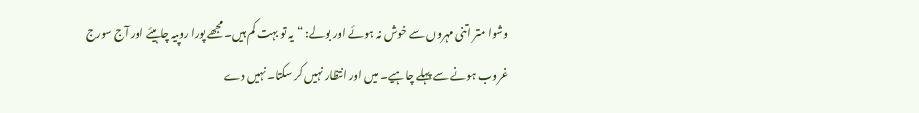وشوا متر اتنی مہروں سے خوش نہ ہوئے اور بولے: “یہ تو بہت کم ہیں۔ مجھے پورا روپیہ چاہیئے اور آج سورج غروب ہونے سے پہلے چاہیے۔ میں اور انتظار نہیں کر سکتا۔ نہیں دے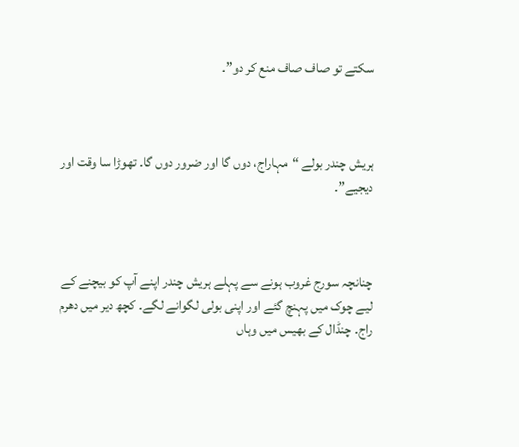سکتے تو صاف صاف منع کر دو”۔



ہریش چندر بولے “مہاراج، دوں گا اور ضرور دوں گا۔ تھوڑا سا وقت اور دیجیے”۔



چنانچہ سورج غروب ہونے سے پہلے ہریش چندر اپنے آپ کو بیچنے کے لیے چوک میں پہنچ گئے اور اپنی بولی لگوانے لگے۔ کچھ دیر میں دھرم راج۔ چنڈال کے بھیس میں وہاں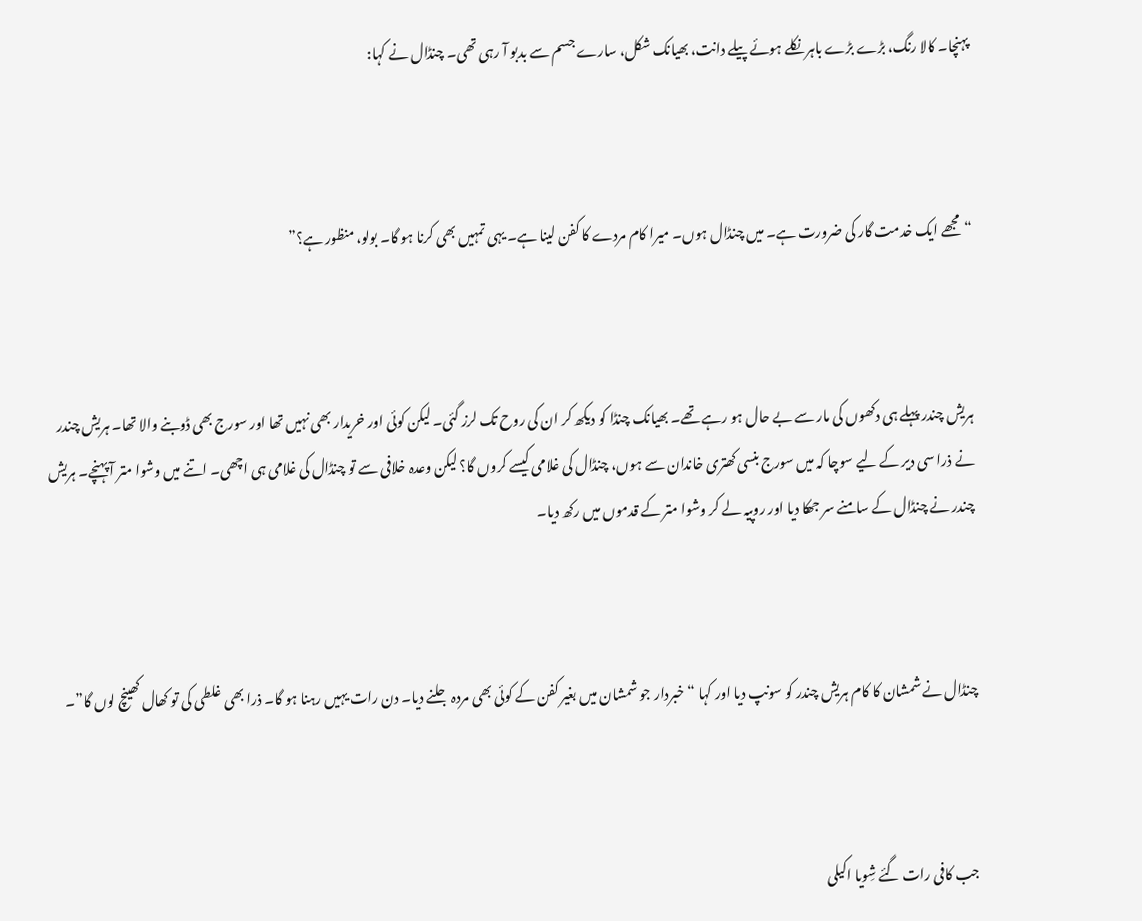پہنچا۔ کالا رنگ، بڑے بڑے باہر نکلے ہوئے پیلے دانت، بھیانک شکل، سارے جسم سے بدبو آ رہی تھی۔ چنڈال نے کہا:



“مجھے ایک خدمت گار کی ضرورت ہے۔ میں چنڈال ہوں۔ میرا کام مردے کا کفن لینا ہے۔ یہی تمہیں بھی کرنا ہو گا۔ بولو، منظور ہے؟”



ہریش چندر پہلے ہی دکھوں کی مار سے بے حال ہو رہے تھے۔ بھیانک چنڈا کو دیکھ کر ان کی روح تک لرز گئی۔ لیکن کوئی اور خریدار بھی نہیں تھا اور سورج بھی ڈوبنے والا تھا۔ ہریش چندر نے ذرا سی دیر کے لیے سوچا کہ میں سورج بنسی کھتری خاندان سے ہوں، چنڈال کی غلامی کیسے کروں گا؟ لیکن وعدہ خلافی سے تو چنڈال کی غلامی ہی اچھی۔ اتنے میں وشوا متر آ پہنچے۔ ہریش چندر نے چنڈال کے سامنے سر جھکا دیا اور روپیہ لے کر وشوا متر کے قدموں میں رکھ دیا۔



چنڈال نے شمشان کا کام ہریش چندر کو سونپ دیا اور کہا “خبردار جو شمشان میں بغیر کفن کے کوئی بھی مردہ جلنے دیا۔ دن رات یہیں رہنا ہو گا۔ ذرا بھی غلطی کی تو کھال کھینچ لوں گا”۔



جب کافی رات گئے شِویا اکیلی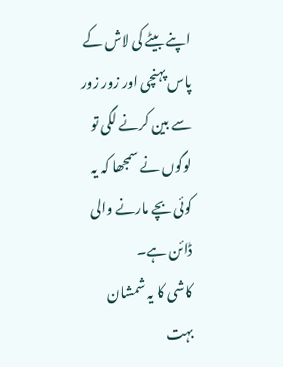اپنے بیٹے کی لاش کے پاس پہنچی اور زور زور سے بین کرنے لگی تو لوگوں نے سمجھا کہ یہ کوئی بچے مارنے والی ڈائن ہے۔
کاشی کا یہ شمشان بہت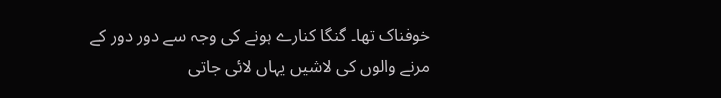خوفناک تھا۔ گنگا کنارے ہونے کی وجہ سے دور دور کے مرنے والوں کی لاشیں یہاں لائی جاتی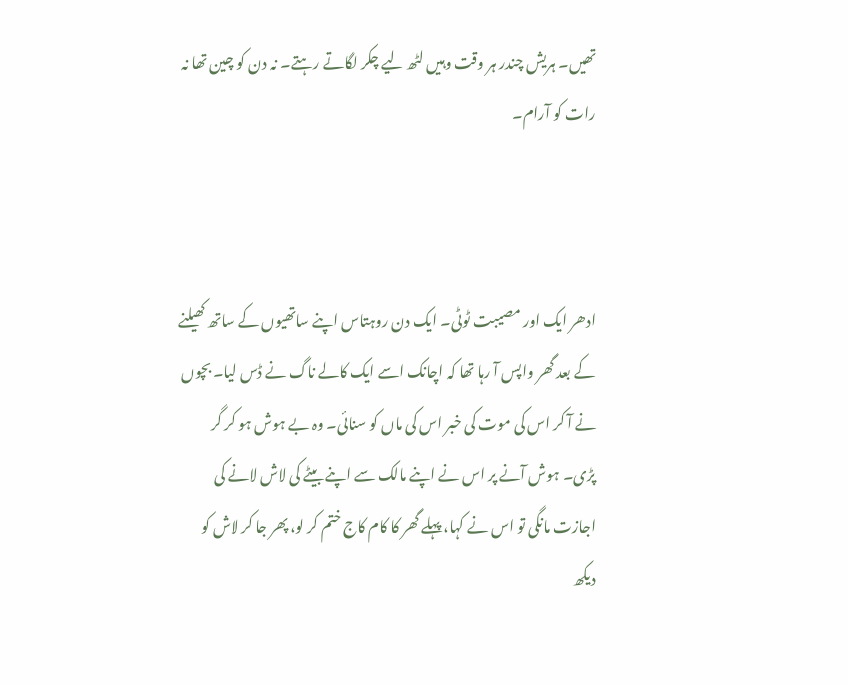تھیں۔ ہریش چندر ہر وقت وہیں لٹھ لیے چکر لگاتے رہتے۔ نہ دن کو چین تھا نہ رات کو آرام۔



ادھر ایک اور مصیبت ٹوٹی۔ ایک دن روہتاس اپنے ساتھیوں کے ساتھ کھیلنے کے بعد گھر واپس آ رہا تھا کہ اچانک اسے ایک کالے ناگ نے ڈس لیا۔ بچوں نے آ کر اس کی موت کی خبر اس کی ماں کو سنائی۔ وہ بے ہوش ہو کر گر پڑی۔ ہوش آنے پر اس نے اپنے مالک سے اپنے بیٹے کی لاش لانے کی اجازت مانگی تو اس نے کہا، پہلے گھر کا کام کاج ختم کر لو، پھر جا کر لاش کو دیکھ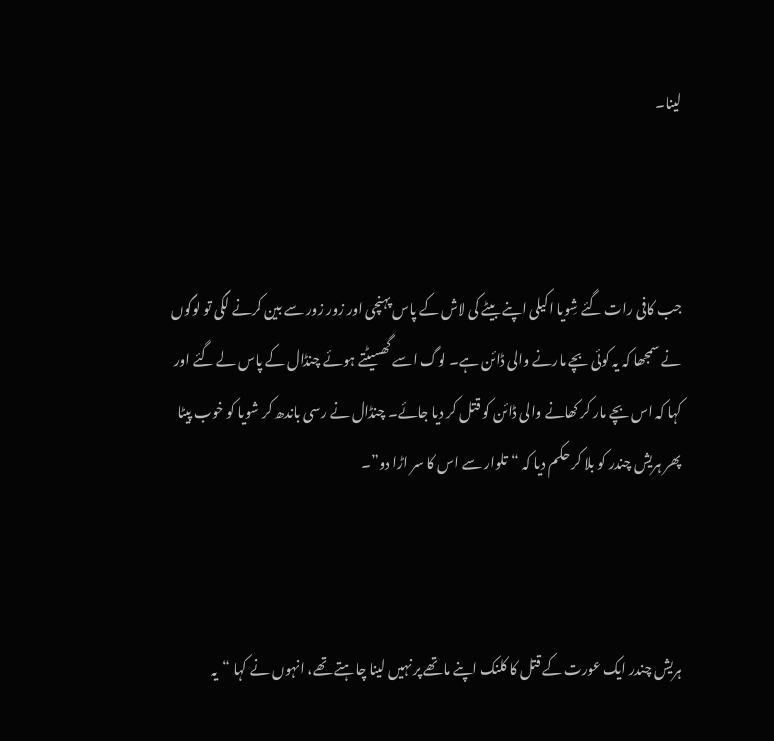لینا۔



جب کافی رات گئے شِویا اکیلی اپنے بیٹے کی لاش کے پاس پہنچی اور زور زور سے بین کرنے لگی تو لوگوں نے سمجھا کہ یہ کوئی بچے مارنے والی ڈائن ہے۔ لوگ اسے گھسیٹتے ہوئے چنڈال کے پاس لے گئے اور کہا کہ اس بچے مار کر کھانے والی ڈائن کو قتل کر دیا جائے۔ چنڈال نے رسی باندھ کر شویا کو خوب پیٹا پھر ہریش چندر کو بلا کر حکم دیا کہ “تلوار سے اس کا سر اڑا دو”۔



ہریش چندر ایک عورت کے قتل کا کلنک اپنے ماتھے پر نہیں لینا چاہتے تھے، انہوں نے کہا “یہ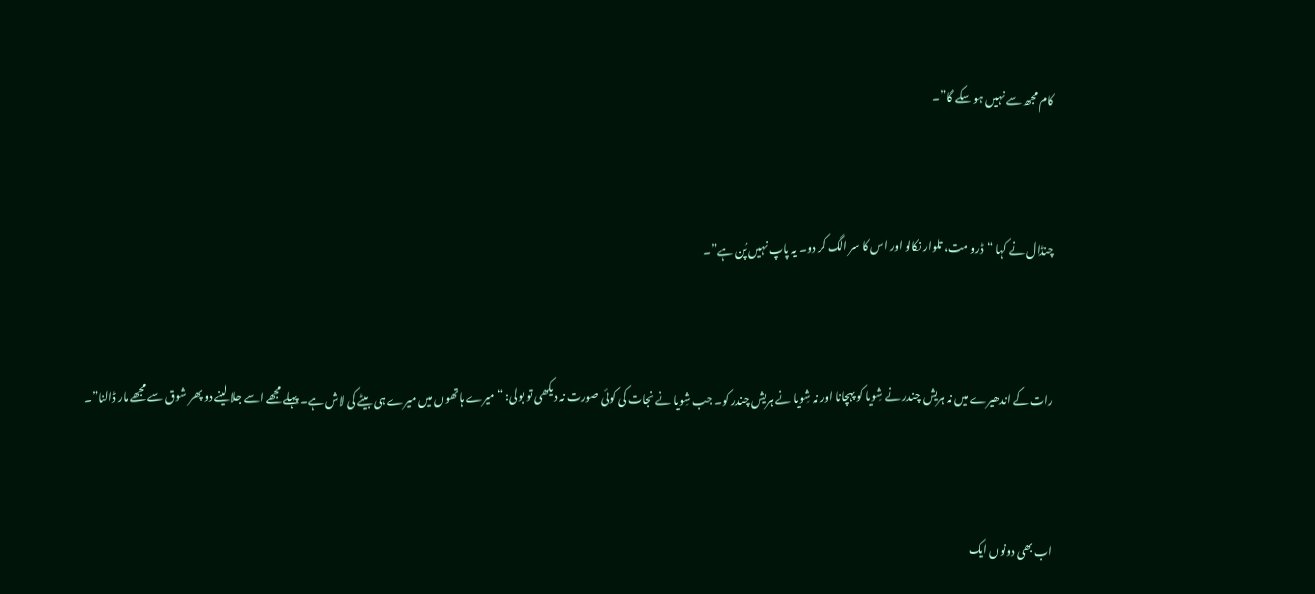کام مجھ سے نہیں ہو سکے گا”۔



چنڈال نے کہا “ڈرو مت، تلوار نکالو اور اس کا سر الگ کر دو۔ یہ پاپ نہیں پُن ہے”۔



رات کے اندھیرے میں نہ ہریش چندر نے شِویا کو پہچانا اور نہ شِویا نے ہریش چندر کو۔ جب شِویا نے نجات کی کوئی صورت نہ دیکھی تو بولی: “میرے ہاتھوں میں میرے ہی بیٹے کی لاش ہے۔ پہلے مجھے اسے جلا لینے دو پھر شوق سے مجھے مار ڈالنا”۔



اب بھی دونوں ایک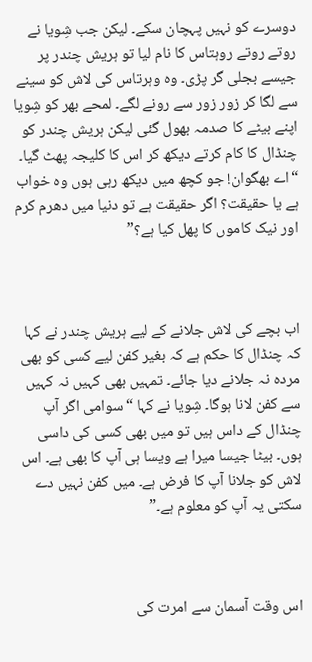دوسرے کو نہیں پہچان سکے۔ لیکن جب شِویا نے روتے روتے روہتاس کا نام لیا تو ہریش چندر پر جیسے بجلی گر پڑی۔ وہ وہرتاس کی لاش کو سینے سے لگا کر زور زور سے رونے لگے۔ لمحے بھر کو شِویا اپنے بیٹے کا صدمہ بھول گئی لیکن ہریش چندر کو چنڈال کا کام کرتے دیکھ کر اس کا کلیجہ پھٹ گیا۔ “اے بھگوان! جو کچھ میں دیکھ رہی ہوں وہ خواب ہے یا حقیقت؟ اگر حقیقت ہے تو دنیا میں دھرم کرم اور نیک کاموں کا پھل کیا ہے؟”



اب بچے کی لاش جلانے کے لیے ہریش چندر نے کہا کہ چنڈال کا حکم ہے کہ بغیر کفن لیے کسی کو بھی مردہ نہ جلانے دیا جائے۔ تمہیں بھی کہیں نہ کہیں سے کفن لانا ہوگا۔ شِویا نے کہا “سوامی اگر آپ چنڈال کے داس ہیں تو میں بھی کسی کی داسی ہوں۔ بیٹا جیسا میرا ہے ویسا ہی آپ کا بھی ہے۔ اس لاش کو جلانا آپ کا فرض ہے۔ میں کفن نہیں دے سکتی یہ آپ کو معلوم ہے۔”



اس وقت آسمان سے امرت کی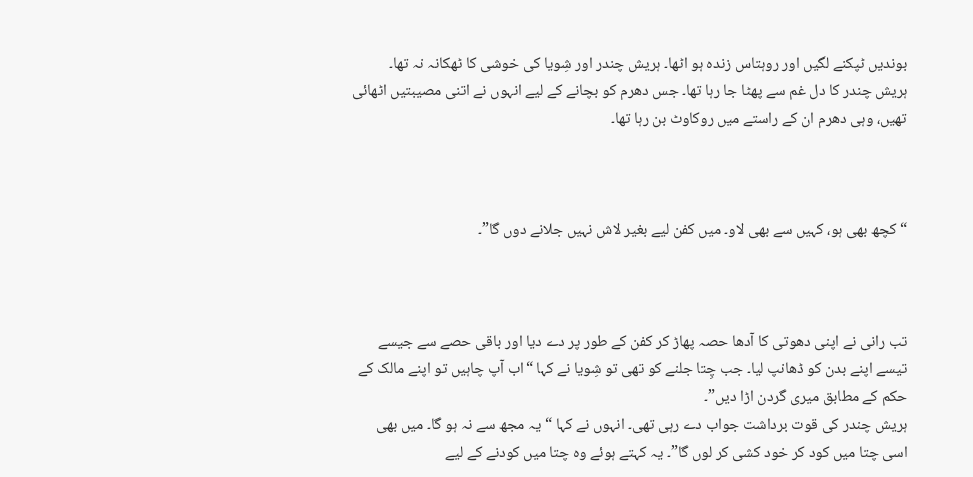بوندیں ٹپکنے لگیں اور روہتاس زندہ ہو اٹھا۔ ہریش چندر اور شِویا کی خوشی کا ٹھکانہ نہ تھا۔
ہریش چندر کا دل غم سے پھٹا جا رہا تھا۔ جس دھرم کو بچانے کے لیے انہوں نے اتنی مصیبتیں اٹھائی تھیں، وہی دھرم ان کے راستے میں روکاوٹ بن رہا تھا۔



“کچھ بھی ہو، کہیں سے بھی لاو۔ میں کفن لیے بغیر لاش نہیں جلانے دوں گا”۔



تب رانی نے اپنی دھوتی کا آدھا حصہ پھاڑ کر کفن کے طور پر دے دیا اور باقی حصے سے جیسے تیسے اپنے بدن کو ڈھانپ لیا۔ جب چِتا جلنے کو تھی تو شِویا نے کہا “اب آپ چاہیں تو اپنے مالک کے حکم کے مطابق میری گردن اڑا دیں”۔
ہریش چندر کی قوت برداشت جواب دے رہی تھی۔ انہوں نے کہا “یہ مجھ سے نہ ہو گا۔ میں بھی اسی چتا میں کود کر خود کشی کر لوں گا”۔ یہ کہتے ہوئے وہ چتا میں کودنے کے لیے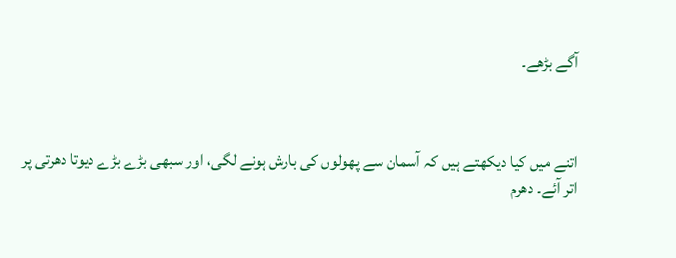آگے بڑھے۔



اتنے میں کیا دیکھتے ہیں کہ آسمان سے پھولوں کی بارش ہونے لگی، اور سبھی بڑے بڑے دیوتا دھرتی پر اتر آئے۔ دھرم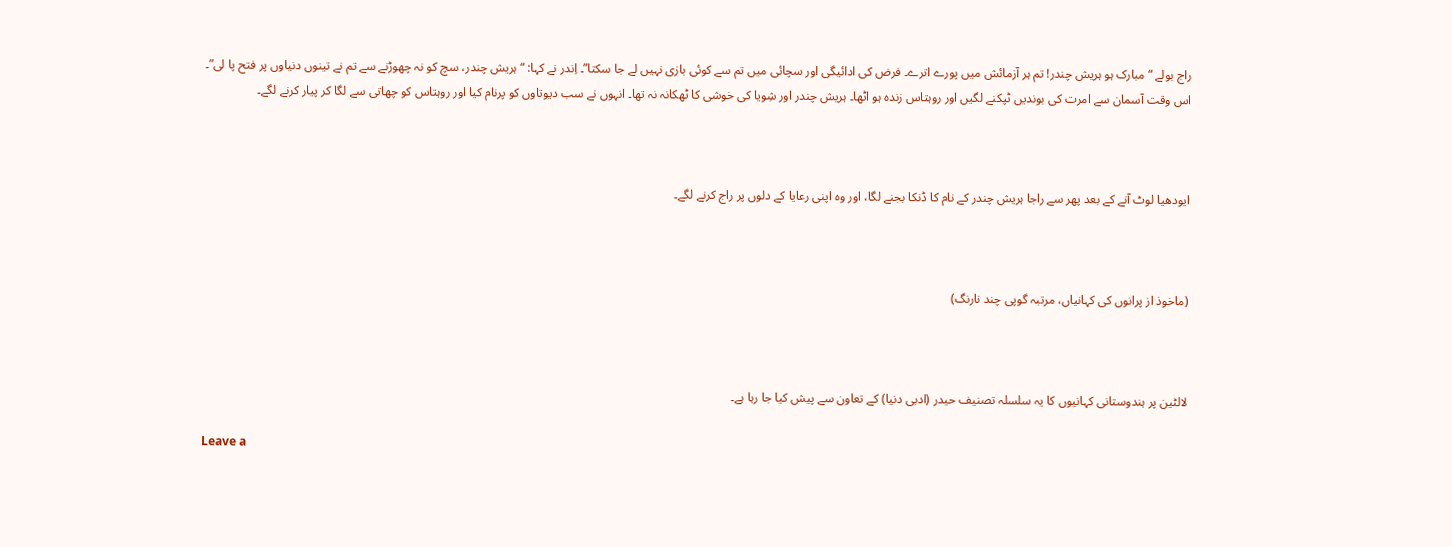راج بولے “مبارک ہو ہریش چندر! تم ہر آزمائش میں پورے اترے۔ فرض کی ادائیگی اور سچائی میں تم سے کوئی بازی نہیں لے جا سکتا”۔ اِندر نے کہا: “ہریش چندر، سچ کو نہ چھوڑنے سے تم نے تینوں دنیاوں پر فتح پا لی”۔
اس وقت آسمان سے امرت کی بوندیں ٹپکنے لگیں اور روہتاس زندہ ہو اٹھا۔ ہریش چندر اور شِویا کی خوشی کا ٹھکانہ نہ تھا۔ انہوں نے سب دیوتاوں کو پرنام کیا اور روہتاس کو چھاتی سے لگا کر پیار کرنے لگے۔



ایودھیا لوٹ آنے کے بعد پھر سے راجا ہریش چندر کے نام کا ڈنکا بجنے لگا، اور وہ اپنی رعایا کے دلوں پر راج کرنے لگے۔



(ماخوذ از پرانوں کی کہانیاں، مرتبہ گوپی چند نارنگ)



لالٹین پر ہندوستانی کہانیوں کا یہ سلسلہ تصنیف حیدر (ادبی دنیا) کے تعاون سے پیش کیا جا رہا ہے۔

Leave a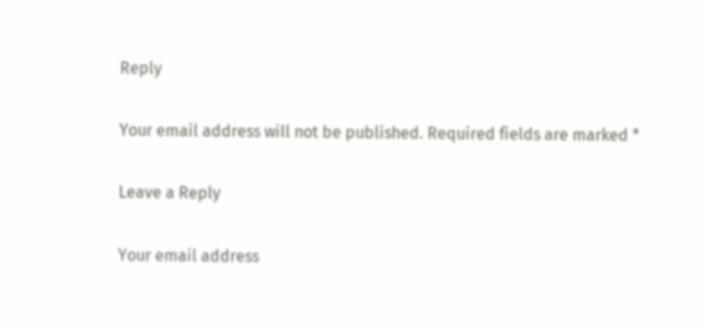Reply

Your email address will not be published. Required fields are marked *

Leave a Reply

Your email address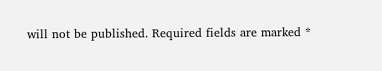will not be published. Required fields are marked *